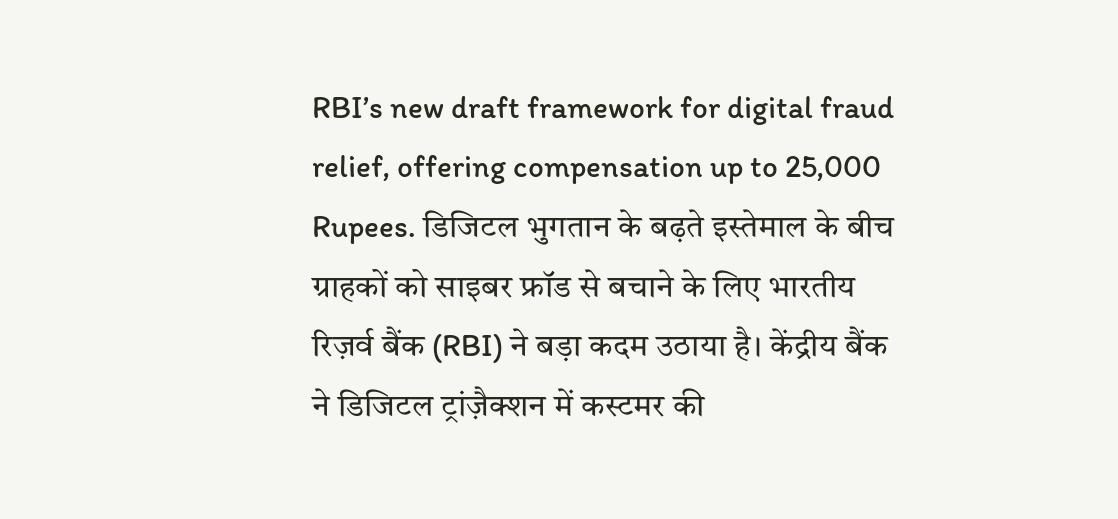RBI’s new draft framework for digital fraud relief, offering compensation up to 25,000 Rupees. डिजिटल भुगतान के बढ़ते इस्तेमाल के बीच ग्राहकों को साइबर फ्रॉड से बचाने के लिए भारतीय रिज़र्व बैंक (RBI) ने बड़ा कदम उठाया है। केंद्रीय बैंक ने डिजिटल ट्रांज़ैक्शन में कस्टमर की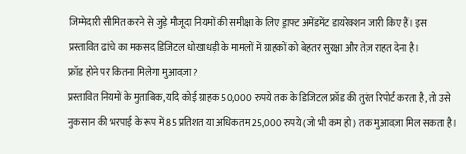जिम्मेदारी सीमित करने से जुड़े मौजूदा नियमों की समीक्षा के लिए ड्राफ्ट अमेंडमेंट डायरेक्शन जारी किए हैं। इस प्रस्तावित ढांचे का मकसद डिजिटल धोखाधड़ी के मामलों में ग्राहकों को बेहतर सुरक्षा और तेज़ राहत देना है।
फ्रॉड होने पर कितना मिलेगा मुआवज़ा?
प्रस्तावित नियमों के मुताबिक, यदि कोई ग्राहक 50,000 रुपये तक के डिजिटल फ्रॉड की तुरंत रिपोर्ट करता है, तो उसे नुकसान की भरपाई के रूप में 85 प्रतिशत या अधिकतम 25,000 रुपये (जो भी कम हो) तक मुआवज़ा मिल सकता है।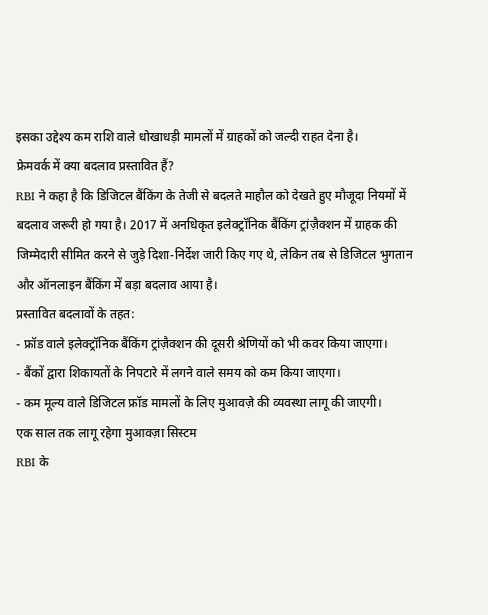इसका उद्देश्य कम राशि वाले धोखाधड़ी मामलों में ग्राहकों को जल्दी राहत देना है।
फ्रेमवर्क में क्या बदलाव प्रस्तावित हैं?
RBI ने कहा है कि डिजिटल बैंकिंग के तेजी से बदलते माहौल को देखते हुए मौजूदा नियमों में बदलाव जरूरी हो गया है। 2017 में अनधिकृत इलेक्ट्रॉनिक बैंकिंग ट्रांज़ैक्शन में ग्राहक की जिम्मेदारी सीमित करने से जुड़े दिशा-निर्देश जारी किए गए थे, लेकिन तब से डिजिटल भुगतान और ऑनलाइन बैंकिंग में बड़ा बदलाव आया है।
प्रस्तावित बदलावों के तहत:
- फ्रॉड वाले इलेक्ट्रॉनिक बैंकिंग ट्रांज़ैक्शन की दूसरी श्रेणियों को भी कवर किया जाएगा।
- बैंकों द्वारा शिकायतों के निपटारे में लगने वाले समय को कम किया जाएगा।
- कम मूल्य वाले डिजिटल फ्रॉड मामलों के लिए मुआवज़े की व्यवस्था लागू की जाएगी।
एक साल तक लागू रहेगा मुआवज़ा सिस्टम
RBI के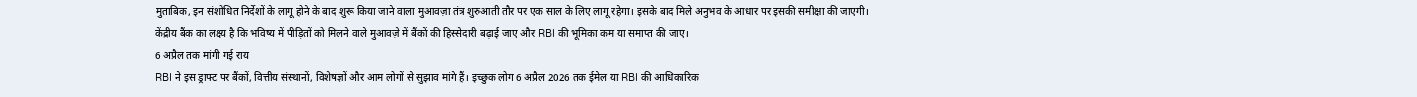मुताबिक, इन संशोधित निर्देशों के लागू होने के बाद शुरू किया जाने वाला मुआवज़ा तंत्र शुरुआती तौर पर एक साल के लिए लागू रहेगा। इसके बाद मिले अनुभव के आधार पर इसकी समीक्षा की जाएगी। केंद्रीय बैंक का लक्ष्य है कि भविष्य में पीड़ितों को मिलने वाले मुआवज़े में बैंकों की हिस्सेदारी बढ़ाई जाए और RBI की भूमिका कम या समाप्त की जाए।
6 अप्रैल तक मांगी गई राय
RBI ने इस ड्राफ्ट पर बैंकों, वित्तीय संस्थानों, विशेषज्ञों और आम लोगों से सुझाव मांगे हैं। इच्छुक लोग 6 अप्रैल 2026 तक ईमेल या RBI की आधिकारिक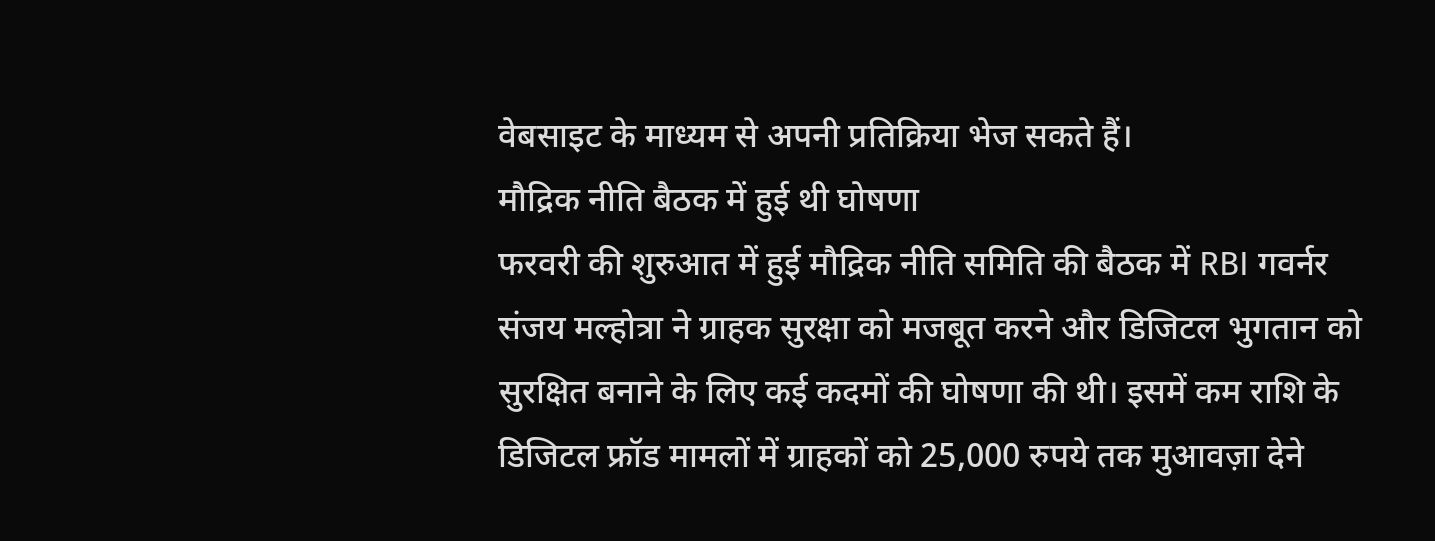वेबसाइट के माध्यम से अपनी प्रतिक्रिया भेज सकते हैं।
मौद्रिक नीति बैठक में हुई थी घोषणा
फरवरी की शुरुआत में हुई मौद्रिक नीति समिति की बैठक में RBI गवर्नर संजय मल्होत्रा ने ग्राहक सुरक्षा को मजबूत करने और डिजिटल भुगतान को सुरक्षित बनाने के लिए कई कदमों की घोषणा की थी। इसमें कम राशि के डिजिटल फ्रॉड मामलों में ग्राहकों को 25,000 रुपये तक मुआवज़ा देने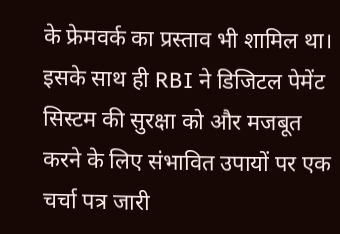के फ्रेमवर्क का प्रस्ताव भी शामिल था।
इसके साथ ही RBI ने डिजिटल पेमेंट सिस्टम की सुरक्षा को और मजबूत करने के लिए संभावित उपायों पर एक चर्चा पत्र जारी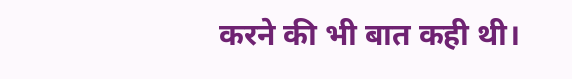करने की भी बात कही थी।